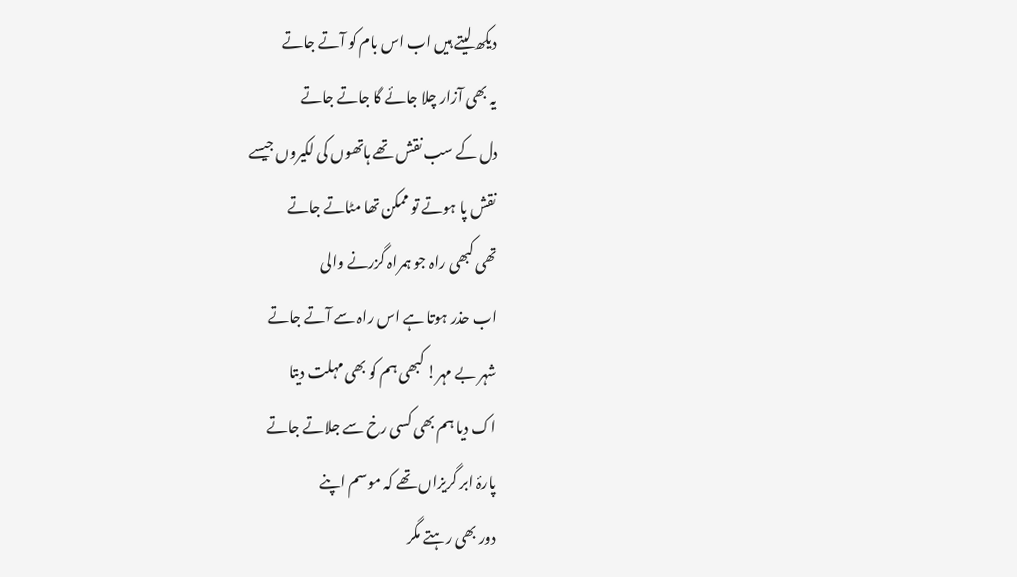دیکھ لیتے ہیں اب اس بام کو آتے جاتے
یہ بھی آزار چلا جائے گا جاتے جاتے
دل کے سب نقش تھے ہاتھوں کی لکیروں جیسے
نقش پا ہوتے تو ممکن تھا مٹاتے جاتے
تھی کبھی راہ جو ہمراہ گزرنے والی
اب حذر ہوتا ہے اس راہ سے آتے جاتے
شہر بے مہر! کبھی ہم کو بھی مہلت دیتا
اک دیا ہم بھی کسی رخ سے جلاتے جاتے
پارۂ ابر گریزاں تھے کہ موسم اپنے
دور بھی رہتے مگر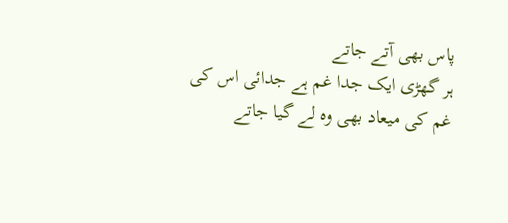پاس بھی آتے جاتے
ہر گھڑی ایک جدا غم ہے جدائی اس کی
غم کی میعاد بھی وہ لے گیا جاتے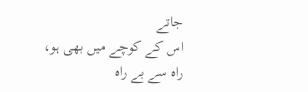جاتے
اس کے کوچے میں بھی ہو، راہ سے بے راہ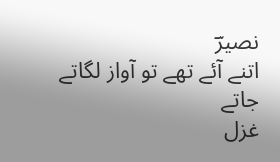نصیرؔ
اتنے آئے تھے تو آواز لگاتے جاتے
غزل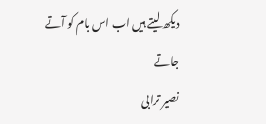دیکھ لیتے ہیں اب اس بام کو آتے جاتے
نصیر ترابی